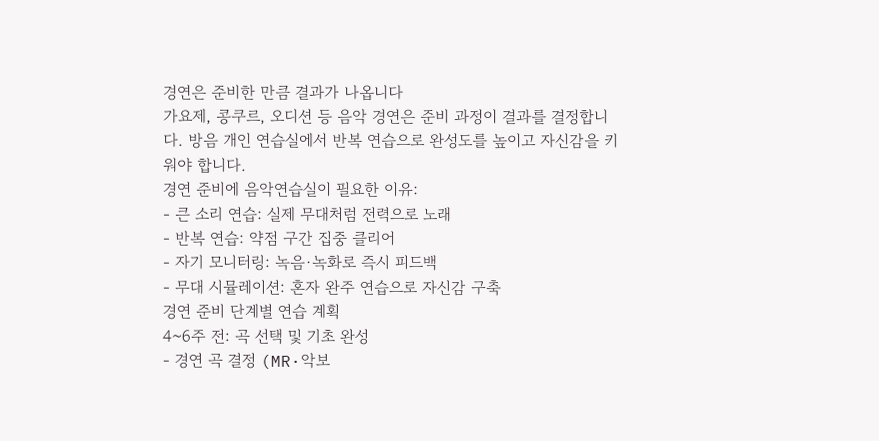경연은 준비한 만큼 결과가 나옵니다
가요제, 콩쿠르, 오디션 등 음악 경연은 준비 과정이 결과를 결정합니다. 방음 개인 연습실에서 반복 연습으로 완성도를 높이고 자신감을 키워야 합니다.
경연 준비에 음악연습실이 필요한 이유:
- 큰 소리 연습: 실제 무대처럼 전력으로 노래
- 반복 연습: 약점 구간 집중 클리어
- 자기 모니터링: 녹음·녹화로 즉시 피드백
- 무대 시뮬레이션: 혼자 완주 연습으로 자신감 구축
경연 준비 단계별 연습 계획
4~6주 전: 곡 선택 및 기초 완성
- 경연 곡 결정 (MR·악보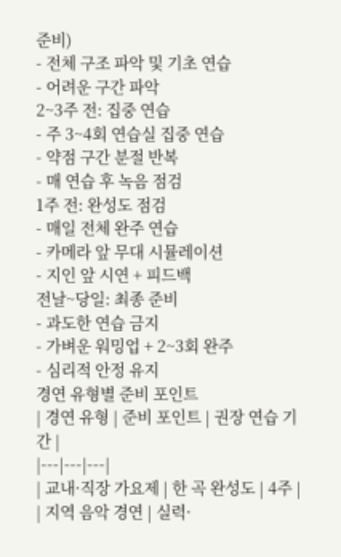준비)
- 전체 구조 파악 및 기초 연습
- 어려운 구간 파악
2~3주 전: 집중 연습
- 주 3~4회 연습실 집중 연습
- 약점 구간 분절 반복
- 매 연습 후 녹음 점검
1주 전: 완성도 점검
- 매일 전체 완주 연습
- 카메라 앞 무대 시뮬레이션
- 지인 앞 시연 + 피드백
전날~당일: 최종 준비
- 과도한 연습 금지
- 가벼운 워밍업 + 2~3회 완주
- 심리적 안정 유지
경연 유형별 준비 포인트
| 경연 유형 | 준비 포인트 | 권장 연습 기간 |
|---|---|---|
| 교내·직장 가요제 | 한 곡 완성도 | 4주 |
| 지역 음악 경연 | 실력·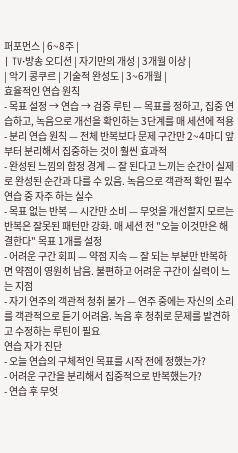퍼포먼스 | 6~8주 |
| TV·방송 오디션 | 자기만의 개성 | 3개월 이상 |
| 악기 콩쿠르 | 기술적 완성도 | 3~6개월 |
효율적인 연습 원칙
- 목표 설정 → 연습 → 검증 루틴 — 목표를 정하고, 집중 연습하고, 녹음으로 개선을 확인하는 3단계를 매 세션에 적용
- 분리 연습 원칙 — 전체 반복보다 문제 구간만 2~4마디 앞부터 분리해서 집중하는 것이 훨씬 효과적
- 완성된 느낌의 함정 경계 — 잘 된다고 느끼는 순간이 실제로 완성된 순간과 다를 수 있음. 녹음으로 객관적 확인 필수
연습 중 자주 하는 실수
- 목표 없는 반복 — 시간만 소비 — 무엇을 개선할지 모르는 반복은 잘못된 패턴만 강화. 매 세션 전 "오늘 이것만은 해결한다" 목표 1개를 설정
- 어려운 구간 회피 — 약점 지속 — 잘 되는 부분만 반복하면 약점이 영원히 남음. 불편하고 어려운 구간이 실력이 느는 지점
- 자기 연주의 객관적 청취 불가 — 연주 중에는 자신의 소리를 객관적으로 듣기 어려움. 녹음 후 청취로 문제를 발견하고 수정하는 루틴이 필요
연습 자가 진단
- 오늘 연습의 구체적인 목표를 시작 전에 정했는가?
- 어려운 구간을 분리해서 집중적으로 반복했는가?
- 연습 후 무엇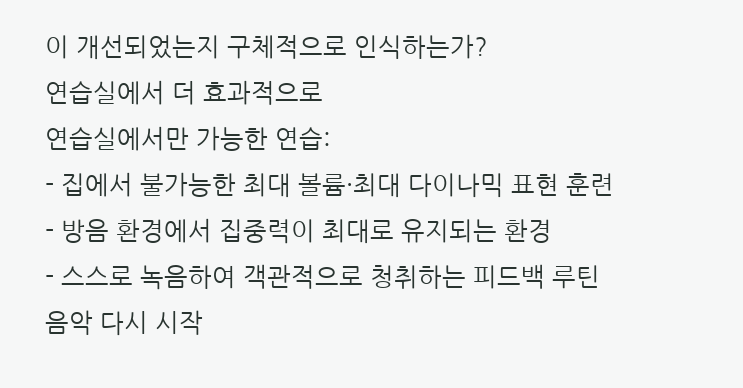이 개선되었는지 구체적으로 인식하는가?
연습실에서 더 효과적으로
연습실에서만 가능한 연습:
- 집에서 불가능한 최대 볼륨·최대 다이나믹 표현 훈련
- 방음 환경에서 집중력이 최대로 유지되는 환경
- 스스로 녹음하여 객관적으로 청취하는 피드백 루틴
음악 다시 시작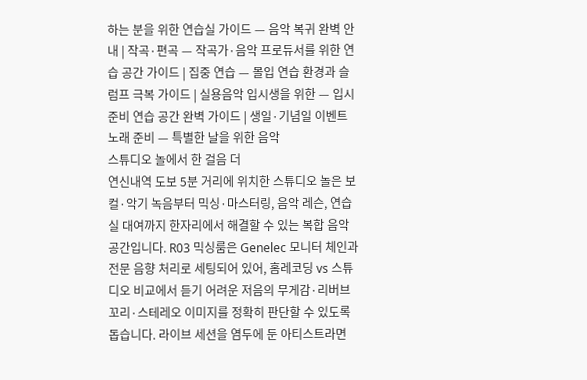하는 분을 위한 연습실 가이드 — 음악 복귀 완벽 안내 | 작곡·편곡 — 작곡가·음악 프로듀서를 위한 연습 공간 가이드 | 집중 연습 — 몰입 연습 환경과 슬럼프 극복 가이드 | 실용음악 입시생을 위한 — 입시 준비 연습 공간 완벽 가이드 | 생일·기념일 이벤트 노래 준비 — 특별한 날을 위한 음악
스튜디오 놀에서 한 걸음 더
연신내역 도보 5분 거리에 위치한 스튜디오 놀은 보컬·악기 녹음부터 믹싱·마스터링, 음악 레슨, 연습실 대여까지 한자리에서 해결할 수 있는 복합 음악 공간입니다. R03 믹싱룸은 Genelec 모니터 체인과 전문 음향 처리로 세팅되어 있어, 홈레코딩 vs 스튜디오 비교에서 듣기 어려운 저음의 무게감·리버브 꼬리·스테레오 이미지를 정확히 판단할 수 있도록 돕습니다. 라이브 세션을 염두에 둔 아티스트라면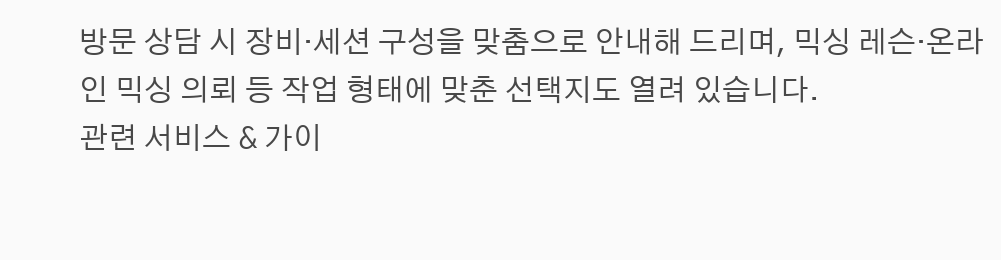방문 상담 시 장비·세션 구성을 맞춤으로 안내해 드리며, 믹싱 레슨·온라인 믹싱 의뢰 등 작업 형태에 맞춘 선택지도 열려 있습니다.
관련 서비스 & 가이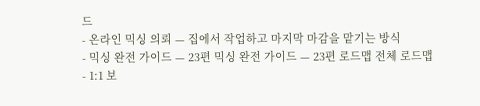드
- 온라인 믹싱 의뢰 — 집에서 작업하고 마지막 마감을 맡기는 방식
- 믹싱 완전 가이드 — 23편 믹싱 완전 가이드 — 23편 로드맵 전체 로드맵
- 1:1 보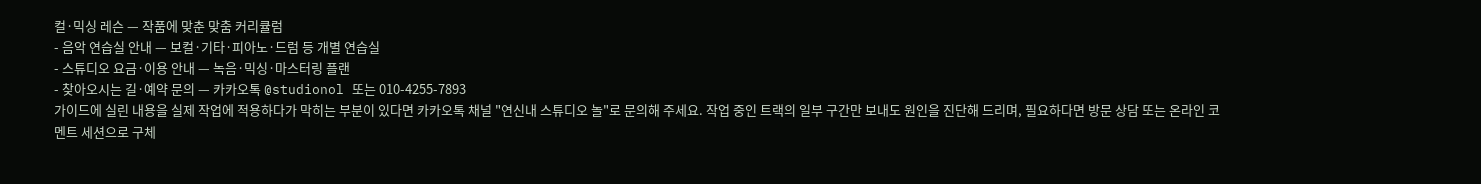컬·믹싱 레슨 — 작품에 맞춘 맞춤 커리큘럼
- 음악 연습실 안내 — 보컬·기타·피아노·드럼 등 개별 연습실
- 스튜디오 요금·이용 안내 — 녹음·믹싱·마스터링 플랜
- 찾아오시는 길·예약 문의 — 카카오톡 @studionol 또는 010-4255-7893
가이드에 실린 내용을 실제 작업에 적용하다가 막히는 부분이 있다면 카카오톡 채널 "연신내 스튜디오 놀"로 문의해 주세요. 작업 중인 트랙의 일부 구간만 보내도 원인을 진단해 드리며, 필요하다면 방문 상담 또는 온라인 코멘트 세션으로 구체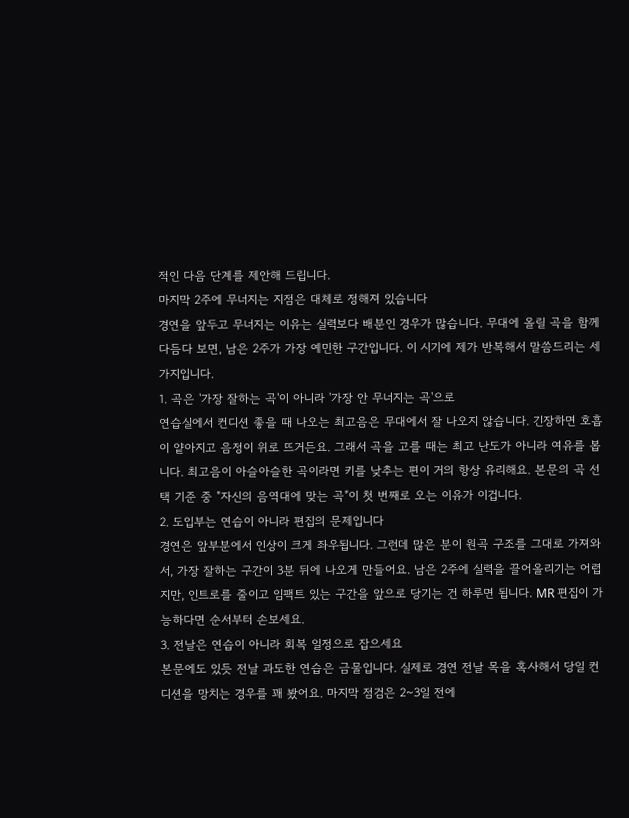적인 다음 단계를 제안해 드립니다.
마지막 2주에 무너지는 지점은 대체로 정해져 있습니다
경연을 앞두고 무너지는 이유는 실력보다 배분인 경우가 많습니다. 무대에 올릴 곡을 함께 다듬다 보면, 남은 2주가 가장 예민한 구간입니다. 이 시기에 제가 반복해서 말씀드리는 세 가지입니다.
1. 곡은 '가장 잘하는 곡'이 아니라 '가장 안 무너지는 곡'으로
연습실에서 컨디션 좋을 때 나오는 최고음은 무대에서 잘 나오지 않습니다. 긴장하면 호흡이 얕아지고 음정이 위로 뜨거든요. 그래서 곡을 고를 때는 최고 난도가 아니라 여유를 봅니다. 최고음이 아슬아슬한 곡이라면 키를 낮추는 편이 거의 항상 유리해요. 본문의 곡 선택 기준 중 "자신의 음역대에 맞는 곡"이 첫 번째로 오는 이유가 이겁니다.
2. 도입부는 연습이 아니라 편집의 문제입니다
경연은 앞부분에서 인상이 크게 좌우됩니다. 그런데 많은 분이 원곡 구조를 그대로 가져와서, 가장 잘하는 구간이 3분 뒤에 나오게 만들어요. 남은 2주에 실력을 끌어올리기는 어렵지만, 인트로를 줄이고 임팩트 있는 구간을 앞으로 당기는 건 하루면 됩니다. MR 편집이 가능하다면 순서부터 손보세요.
3. 전날은 연습이 아니라 회복 일정으로 잡으세요
본문에도 있듯 전날 과도한 연습은 금물입니다. 실제로 경연 전날 목을 혹사해서 당일 컨디션을 망치는 경우를 꽤 봤어요. 마지막 점검은 2~3일 전에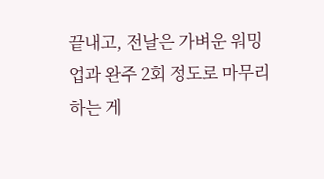끝내고, 전날은 가벼운 워밍업과 완주 2회 정도로 마무리하는 게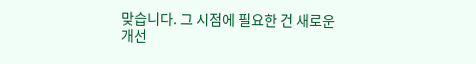맞습니다. 그 시점에 필요한 건 새로운 개선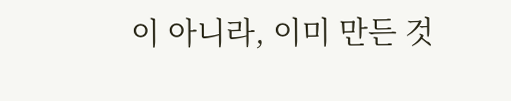이 아니라, 이미 만든 것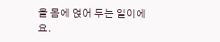을 몸에 얹어 두는 일이에요.